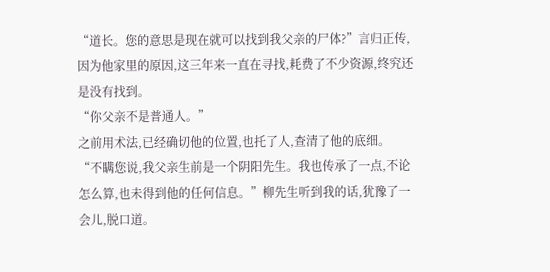“道长。您的意思是现在就可以找到我父亲的尸体?”言归正传,因为他家里的原因,这三年来一直在寻找,耗费了不少资源,终究还是没有找到。
“你父亲不是普通人。”
之前用术法,已经确切他的位置,也托了人,查清了他的底细。
“不瞒您说,我父亲生前是一个阴阳先生。我也传承了一点,不论怎么算,也未得到他的任何信息。”柳先生听到我的话,犹豫了一会儿,脱口道。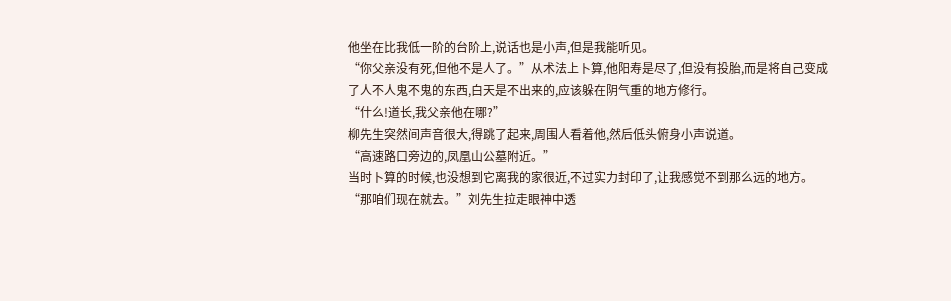他坐在比我低一阶的台阶上,说话也是小声,但是我能听见。
“你父亲没有死,但他不是人了。”从术法上卜算,他阳寿是尽了,但没有投胎,而是将自己变成了人不人鬼不鬼的东西,白天是不出来的,应该躲在阴气重的地方修行。
“什么!道长,我父亲他在哪?”
柳先生突然间声音很大,得跳了起来,周围人看着他,然后低头俯身小声说道。
“高速路口旁边的,凤凰山公墓附近。”
当时卜算的时候,也没想到它离我的家很近,不过实力封印了,让我感觉不到那么远的地方。
“那咱们现在就去。”刘先生拉走眼神中透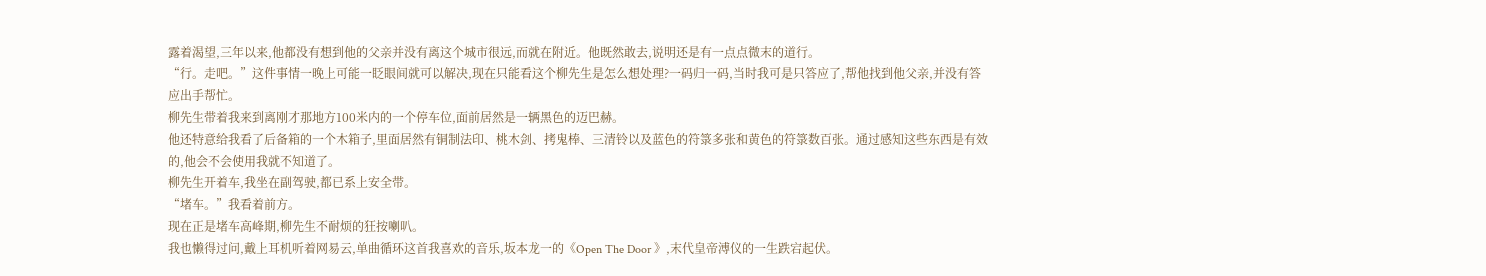露着渴望,三年以来,他都没有想到他的父亲并没有离这个城市很远,而就在附近。他既然敢去,说明还是有一点点微末的道行。
“行。走吧。”这件事情一晚上可能一眨眼间就可以解决,现在只能看这个柳先生是怎么想处理?一码归一码,当时我可是只答应了,帮他找到他父亲,并没有答应出手帮忙。
柳先生带着我来到离刚才那地方100米内的一个停车位,面前居然是一辆黑色的迈巴赫。
他还特意给我看了后备箱的一个木箱子,里面居然有铜制法印、桃木剑、拷鬼棒、三清铃以及蓝色的符箓多张和黄色的符箓数百张。通过感知这些东西是有效的,他会不会使用我就不知道了。
柳先生开着车,我坐在副驾驶,都已系上安全带。
“堵车。”我看着前方。
现在正是堵车高峰期,柳先生不耐烦的狂按喇叭。
我也懒得过问,戴上耳机听着网易云,单曲循环这首我喜欢的音乐,坂本龙一的《Open The Door 》,末代皇帝溥仪的一生跌宕起伏。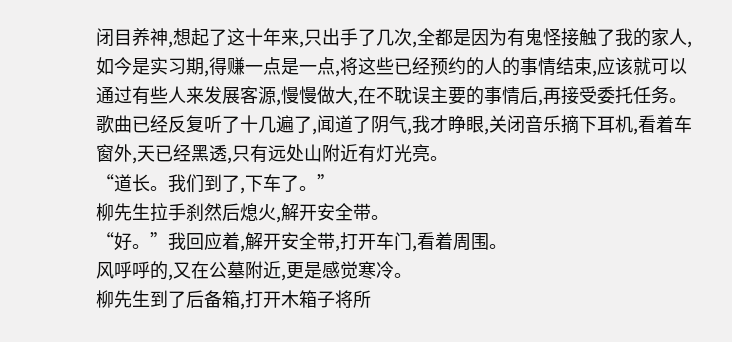闭目养神,想起了这十年来,只出手了几次,全都是因为有鬼怪接触了我的家人,如今是实习期,得赚一点是一点,将这些已经预约的人的事情结束,应该就可以通过有些人来发展客源,慢慢做大,在不耽误主要的事情后,再接受委托任务。
歌曲已经反复听了十几遍了,闻道了阴气,我才睁眼,关闭音乐摘下耳机,看着车窗外,天已经黑透,只有远处山附近有灯光亮。
“道长。我们到了,下车了。”
柳先生拉手刹然后熄火,解开安全带。
“好。”我回应着,解开安全带,打开车门,看着周围。
风呼呼的,又在公墓附近,更是感觉寒冷。
柳先生到了后备箱,打开木箱子将所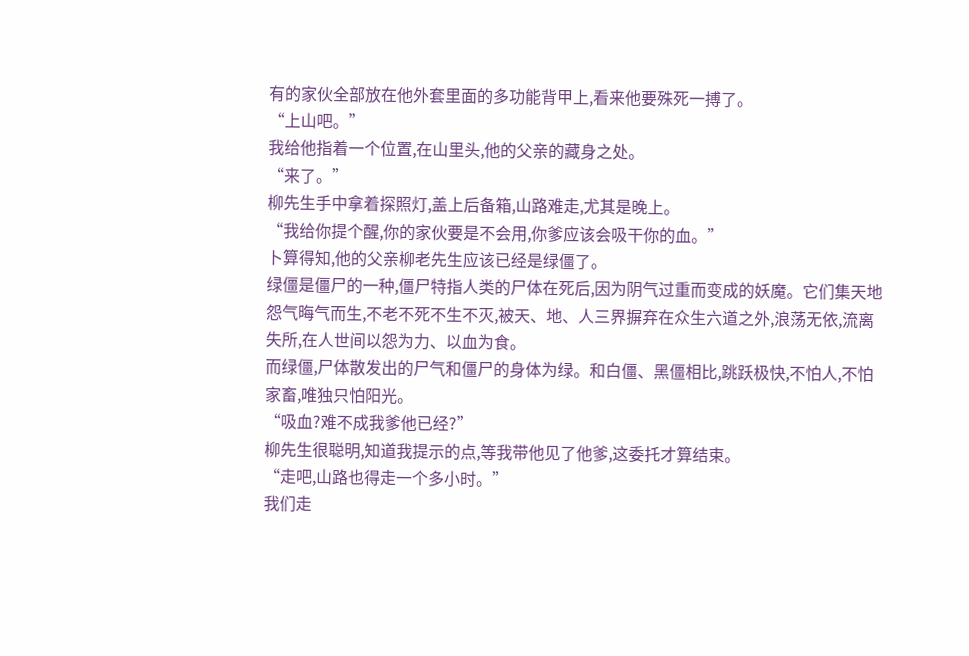有的家伙全部放在他外套里面的多功能背甲上,看来他要殊死一搏了。
“上山吧。”
我给他指着一个位置,在山里头,他的父亲的藏身之处。
“来了。”
柳先生手中拿着探照灯,盖上后备箱,山路难走,尤其是晚上。
“我给你提个醒,你的家伙要是不会用,你爹应该会吸干你的血。”
卜算得知,他的父亲柳老先生应该已经是绿僵了。
绿僵是僵尸的一种,僵尸特指人类的尸体在死后,因为阴气过重而变成的妖魔。它们集天地怨气晦气而生,不老不死不生不灭,被天、地、人三界摒弃在众生六道之外,浪荡无依,流离失所,在人世间以怨为力、以血为食。
而绿僵,尸体散发出的尸气和僵尸的身体为绿。和白僵、黑僵相比,跳跃极快,不怕人,不怕家畜,唯独只怕阳光。
“吸血?难不成我爹他已经?”
柳先生很聪明,知道我提示的点,等我带他见了他爹,这委托才算结束。
“走吧,山路也得走一个多小时。”
我们走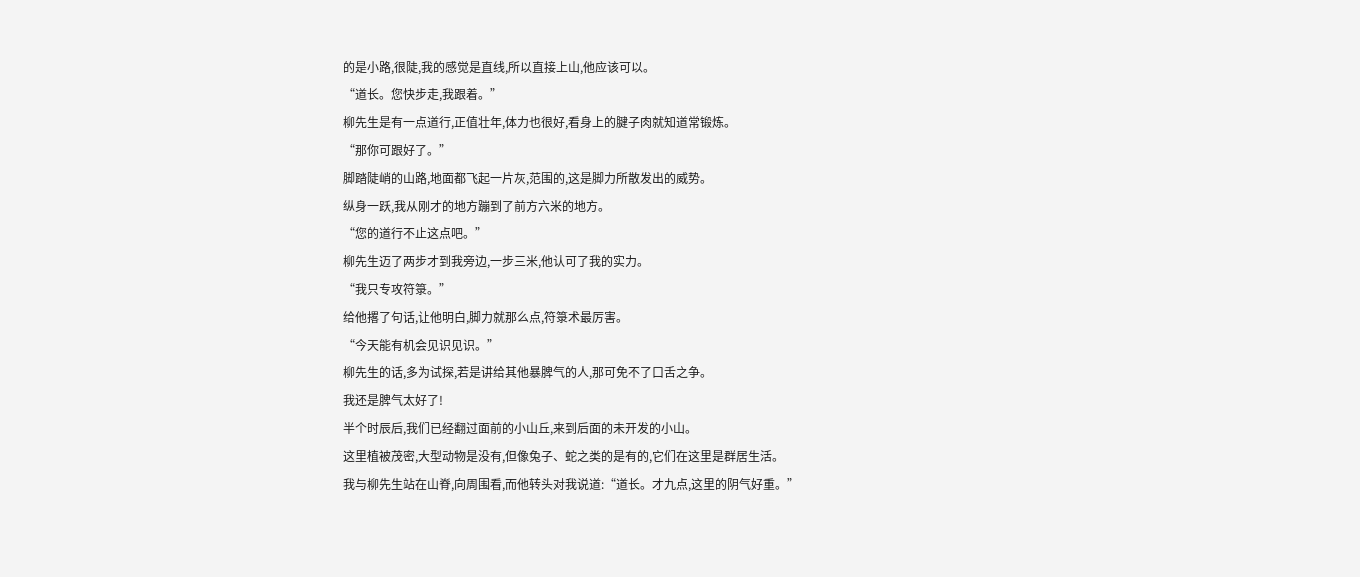的是小路,很陡,我的感觉是直线,所以直接上山,他应该可以。
“道长。您快步走,我跟着。”
柳先生是有一点道行,正值壮年,体力也很好,看身上的腱子肉就知道常锻炼。
“那你可跟好了。”
脚踏陡峭的山路,地面都飞起一片灰,范围的,这是脚力所散发出的威势。
纵身一跃,我从刚才的地方蹦到了前方六米的地方。
“您的道行不止这点吧。”
柳先生迈了两步才到我旁边,一步三米,他认可了我的实力。
“我只专攻符箓。”
给他撂了句话,让他明白,脚力就那么点,符箓术最厉害。
“今天能有机会见识见识。”
柳先生的话,多为试探,若是讲给其他暴脾气的人,那可免不了口舌之争。
我还是脾气太好了!
半个时辰后,我们已经翻过面前的小山丘,来到后面的未开发的小山。
这里植被茂密,大型动物是没有,但像兔子、蛇之类的是有的,它们在这里是群居生活。
我与柳先生站在山脊,向周围看,而他转头对我说道:“道长。才九点,这里的阴气好重。”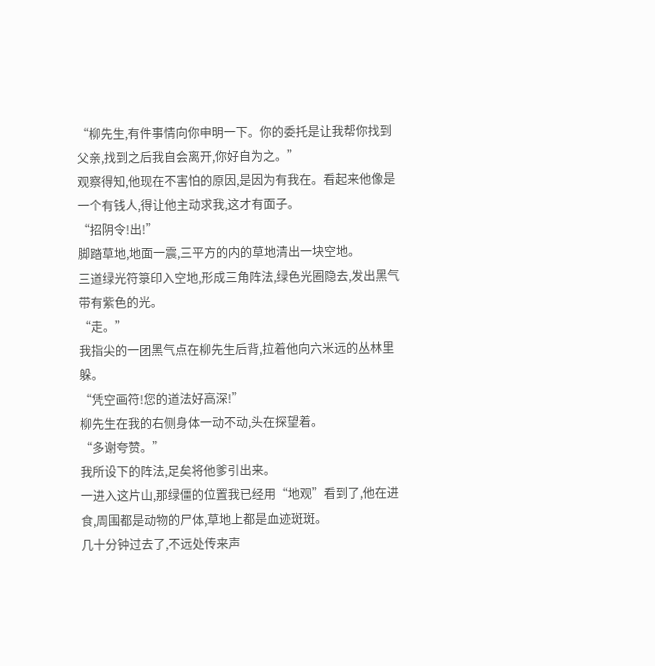“柳先生,有件事情向你申明一下。你的委托是让我帮你找到父亲,找到之后我自会离开,你好自为之。”
观察得知,他现在不害怕的原因,是因为有我在。看起来他像是一个有钱人,得让他主动求我,这才有面子。
“招阴令!出!”
脚踏草地,地面一震,三平方的内的草地清出一块空地。
三道绿光符箓印入空地,形成三角阵法,绿色光圈隐去,发出黑气带有紫色的光。
“走。”
我指尖的一团黑气点在柳先生后背,拉着他向六米远的丛林里躲。
“凭空画符!您的道法好高深!”
柳先生在我的右侧身体一动不动,头在探望着。
“多谢夸赞。”
我所设下的阵法,足矣将他爹引出来。
一进入这片山,那绿僵的位置我已经用“地观”看到了,他在进食,周围都是动物的尸体,草地上都是血迹斑斑。
几十分钟过去了,不远处传来声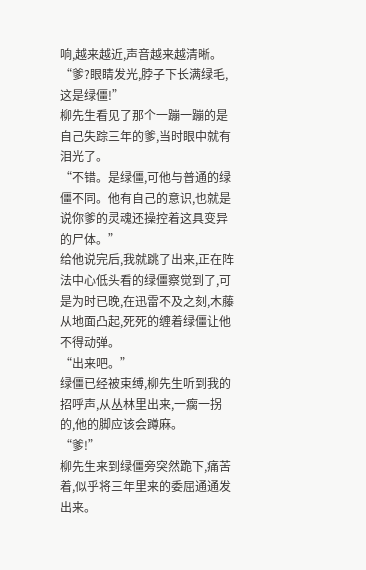响,越来越近,声音越来越清晰。
“爹?眼睛发光,脖子下长满绿毛,这是绿僵!”
柳先生看见了那个一蹦一蹦的是自己失踪三年的爹,当时眼中就有泪光了。
“不错。是绿僵,可他与普通的绿僵不同。他有自己的意识,也就是说你爹的灵魂还操控着这具变异的尸体。”
给他说完后,我就跳了出来,正在阵法中心低头看的绿僵察觉到了,可是为时已晚,在迅雷不及之刻,木藤从地面凸起,死死的缠着绿僵让他不得动弹。
“出来吧。”
绿僵已经被束缚,柳先生听到我的招呼声,从丛林里出来,一瘸一拐的,他的脚应该会蹲麻。
“爹!”
柳先生来到绿僵旁突然跪下,痛苦着,似乎将三年里来的委屈通通发出来。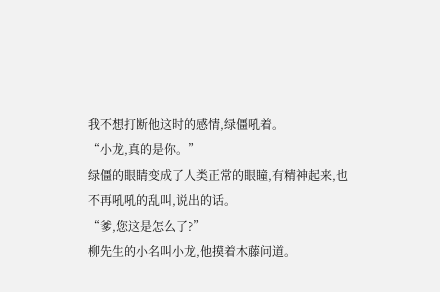我不想打断他这时的感情,绿僵吼着。
“小龙,真的是你。”
绿僵的眼睛变成了人类正常的眼瞳,有精神起来,也不再吼吼的乱叫,说出的话。
“爹,您这是怎么了?”
柳先生的小名叫小龙,他摸着木藤问道。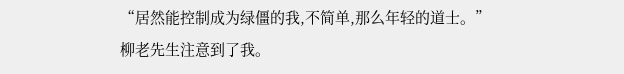“居然能控制成为绿僵的我,不简单,那么年轻的道士。”
柳老先生注意到了我。